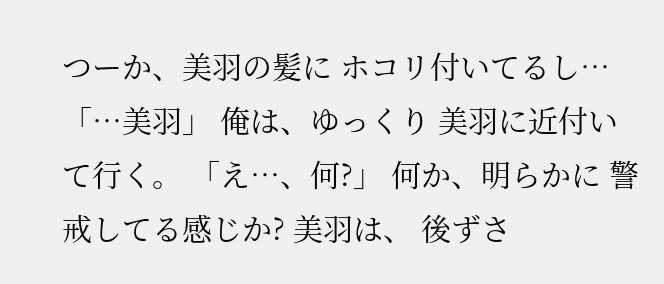つーか、美羽の髪に ホコリ付いてるし… 「…美羽」 俺は、ゆっくり 美羽に近付いて行く。 「え…、何?」 何か、明らかに 警戒してる感じか? 美羽は、 後ずさ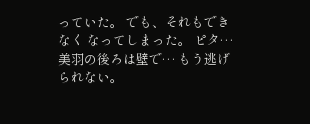っていた。 でも、それもできなく なってしまった。 ピタ… 美羽の後ろは壁で… もう逃げられない。